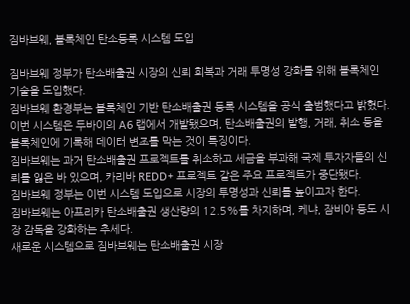짐바브웨, 블록체인 탄소등록 시스템 도입

짐바브웨 정부가 탄소배출권 시장의 신뢰 회복과 거래 투명성 강화를 위해 블록체인 기술을 도입했다.
짐바브웨 환경부는 블록체인 기반 탄소배출권 등록 시스템을 공식 출범했다고 밝혔다.
이번 시스템은 두바이의 A6 랩에서 개발됐으며, 탄소배출권의 발행, 거래, 취소 등을 블록체인에 기록해 데이터 변조를 막는 것이 특징이다.
짐바브웨는 과거 탄소배출권 프로젝트를 취소하고 세금을 부과해 국제 투자자들의 신뢰를 잃은 바 있으며, 카리바 REDD+ 프로젝트 같은 주요 프로젝트가 중단됐다.
짐바브웨 정부는 이번 시스템 도입으로 시장의 투명성과 신뢰를 높이고자 한다.
짐바브웨는 아프리카 탄소배출권 생산량의 12.5%를 차지하며, 케냐, 잠비아 등도 시장 감독을 강화하는 추세다.
새로운 시스템으로 짐바브웨는 탄소배출권 시장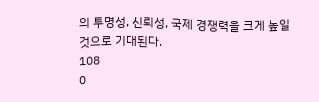의 투명성, 신뢰성, 국제 경쟁력을 크게 높일 것으로 기대된다.
108
0